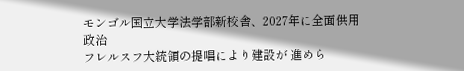モンゴル国立大学法学部新校舎、2027年に全面供用
政治
フレルスフ大統領の提唱により建設が 進めら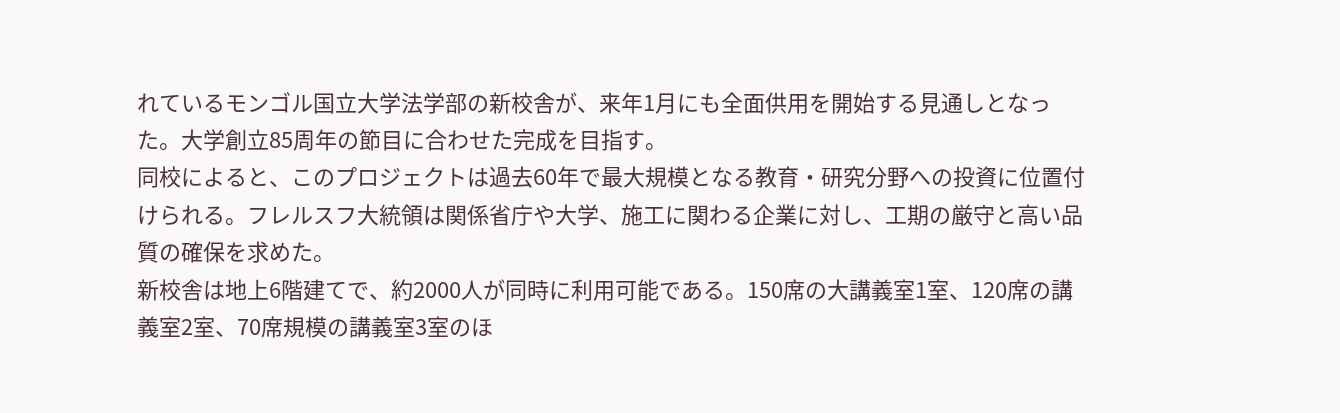れているモンゴル国立大学法学部の新校舎が、来年1月にも全面供用を開始する見通しとなった。大学創立85周年の節目に合わせた完成を目指す。
同校によると、このプロジェクトは過去60年で最大規模となる教育・研究分野への投資に位置付けられる。フレルスフ大統領は関係省庁や大学、施工に関わる企業に対し、工期の厳守と高い品質の確保を求めた。
新校舎は地上6階建てで、約2000人が同時に利用可能である。150席の大講義室1室、120席の講義室2室、70席規模の講義室3室のほ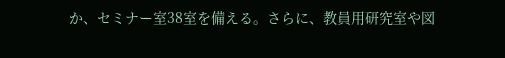か、セミナー室38室を備える。さらに、教員用研究室や図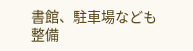書館、駐車場なども整備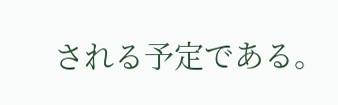される予定である。